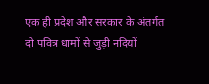एक ही प्रदेश और सरकार के अंतर्गत दो पवित्र धामों से जुड़ी नदियों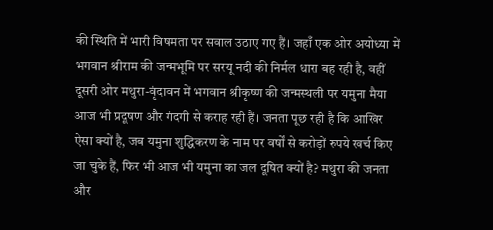की स्थिति में भारी विषमता पर सवाल उठाए गए हैं। जहाँ एक ओर अयोध्या में भगवान श्रीराम की जन्मभूमि पर सरयू नदी की निर्मल धारा बह रही है, वहीं दूसरी ओर मथुरा-वृंदावन में भगवान श्रीकृष्ण की जन्मस्थली पर यमुना मैया आज भी प्रदूषण और गंदगी से कराह रही हैं। जनता पूछ रही है कि आखिर ऐसा क्यों है, जब यमुना शुद्धिकरण के नाम पर वर्षों से करोड़ों रुपये खर्च किए जा चुके हैं, फिर भी आज भी यमुना का जल दूषित क्यों है? मथुरा की जनता और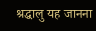श्रद्धालु यह जानना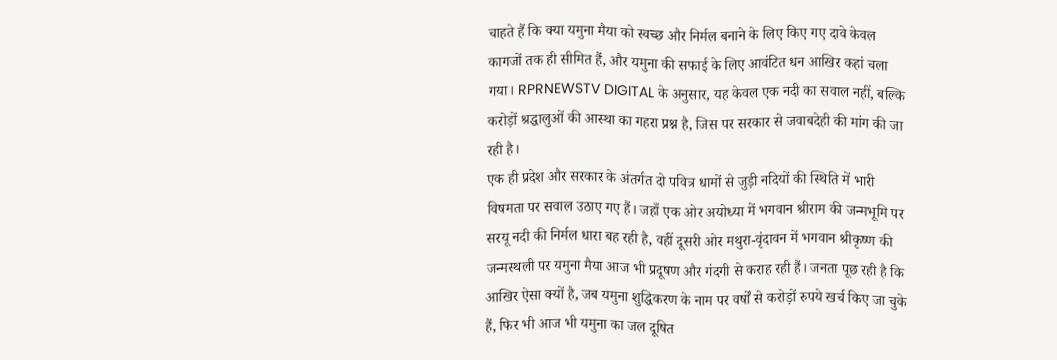चाहते हैं कि क्या यमुना मैया को स्वच्छ और निर्मल बनाने के लिए किए गए दावे केवल कागजों तक ही सीमित हैं, और यमुना की सफाई के लिए आवंटित धन आखिर कहां चला गया। RPRNEWSTV DIGITAL के अनुसार, यह केवल एक नदी का सवाल नहीं, बल्कि करोड़ों श्रद्धालुओं की आस्था का गहरा प्रश्न है, जिस पर सरकार से जवाबदेही की मांग की जा रही है।
एक ही प्रदेश और सरकार के अंतर्गत दो पवित्र धामों से जुड़ी नदियों की स्थिति में भारी विषमता पर सवाल उठाए गए हैं। जहाँ एक ओर अयोध्या में भगवान श्रीराम की जन्मभूमि पर सरयू नदी की निर्मल धारा बह रही है, वहीं दूसरी ओर मथुरा-वृंदावन में भगवान श्रीकृष्ण की जन्मस्थली पर यमुना मैया आज भी प्रदूषण और गंदगी से कराह रही हैं। जनता पूछ रही है कि आखिर ऐसा क्यों है, जब यमुना शुद्धिकरण के नाम पर वर्षों से करोड़ों रुपये खर्च किए जा चुके हैं, फिर भी आज भी यमुना का जल दूषित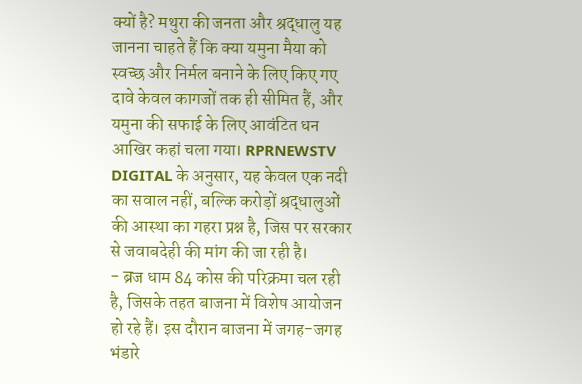क्यों है? मथुरा की जनता और श्रद्धालु यह जानना चाहते हैं कि क्या यमुना मैया को स्वच्छ और निर्मल बनाने के लिए किए गए दावे केवल कागजों तक ही सीमित हैं, और यमुना की सफाई के लिए आवंटित धन आखिर कहां चला गया। RPRNEWSTV DIGITAL के अनुसार, यह केवल एक नदी का सवाल नहीं, बल्कि करोड़ों श्रद्धालुओं की आस्था का गहरा प्रश्न है, जिस पर सरकार से जवाबदेही की मांग की जा रही है।
- ब्रज धाम 84 कोस की परिक्रमा चल रही है, जिसके तहत बाजना में विशेष आयोजन हो रहे हैं। इस दौरान बाजना में जगह-जगह भंडारे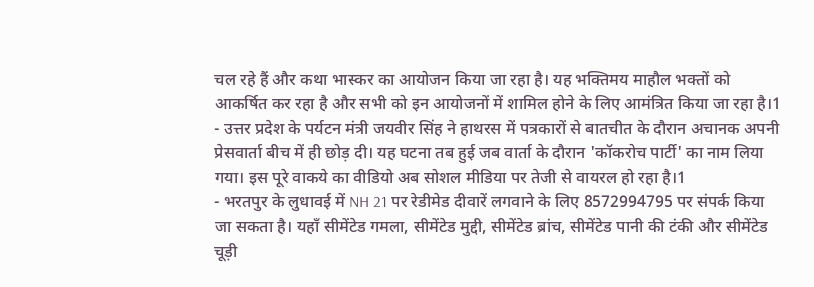चल रहे हैं और कथा भास्कर का आयोजन किया जा रहा है। यह भक्तिमय माहौल भक्तों को आकर्षित कर रहा है और सभी को इन आयोजनों में शामिल होने के लिए आमंत्रित किया जा रहा है।1
- उत्तर प्रदेश के पर्यटन मंत्री जयवीर सिंह ने हाथरस में पत्रकारों से बातचीत के दौरान अचानक अपनी प्रेसवार्ता बीच में ही छोड़ दी। यह घटना तब हुई जब वार्ता के दौरान 'कॉकरोच पार्टी' का नाम लिया गया। इस पूरे वाकये का वीडियो अब सोशल मीडिया पर तेजी से वायरल हो रहा है।1
- भरतपुर के लुधावई में NH 21 पर रेडीमेड दीवारें लगवाने के लिए 8572994795 पर संपर्क किया जा सकता है। यहाँ सीमेंटेड गमला, सीमेंटेड मुद्दी, सीमेंटेड ब्रांच, सीमेंटेड पानी की टंकी और सीमेंटेड चूड़ी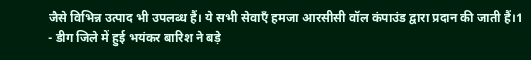जैसे विभिन्न उत्पाद भी उपलब्ध हैं। ये सभी सेवाएँ हमजा आरसीसी वॉल कंपाउंड द्वारा प्रदान की जाती हैं।1
- डीग जिले में हुई भयंकर बारिश ने बड़े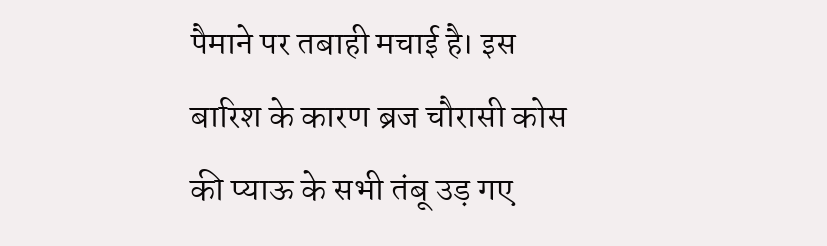पैमाने पर तबाही मचाई है। इस बारिश के कारण ब्रज चौरासी कोस की प्याऊ के सभी तंबू उड़ गए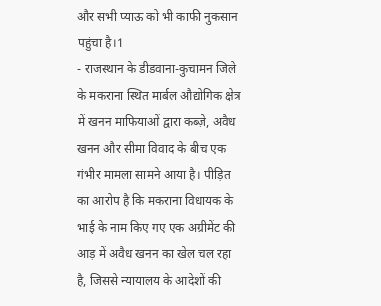और सभी प्याऊ को भी काफी नुकसान पहुंचा है।1
- राजस्थान के डीडवाना-कुचामन जिले के मकराना स्थित मार्बल औद्योगिक क्षेत्र में खनन माफियाओं द्वारा कब्ज़े, अवैध खनन और सीमा विवाद के बीच एक गंभीर मामला सामने आया है। पीड़ित का आरोप है कि मकराना विधायक के भाई के नाम किए गए एक अग्रीमेंट की आड़ में अवैध खनन का खेल चल रहा है, जिससे न्यायालय के आदेशों की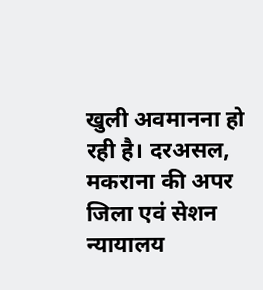खुली अवमानना हो रही है। दरअसल, मकराना की अपर जिला एवं सेशन न्यायालय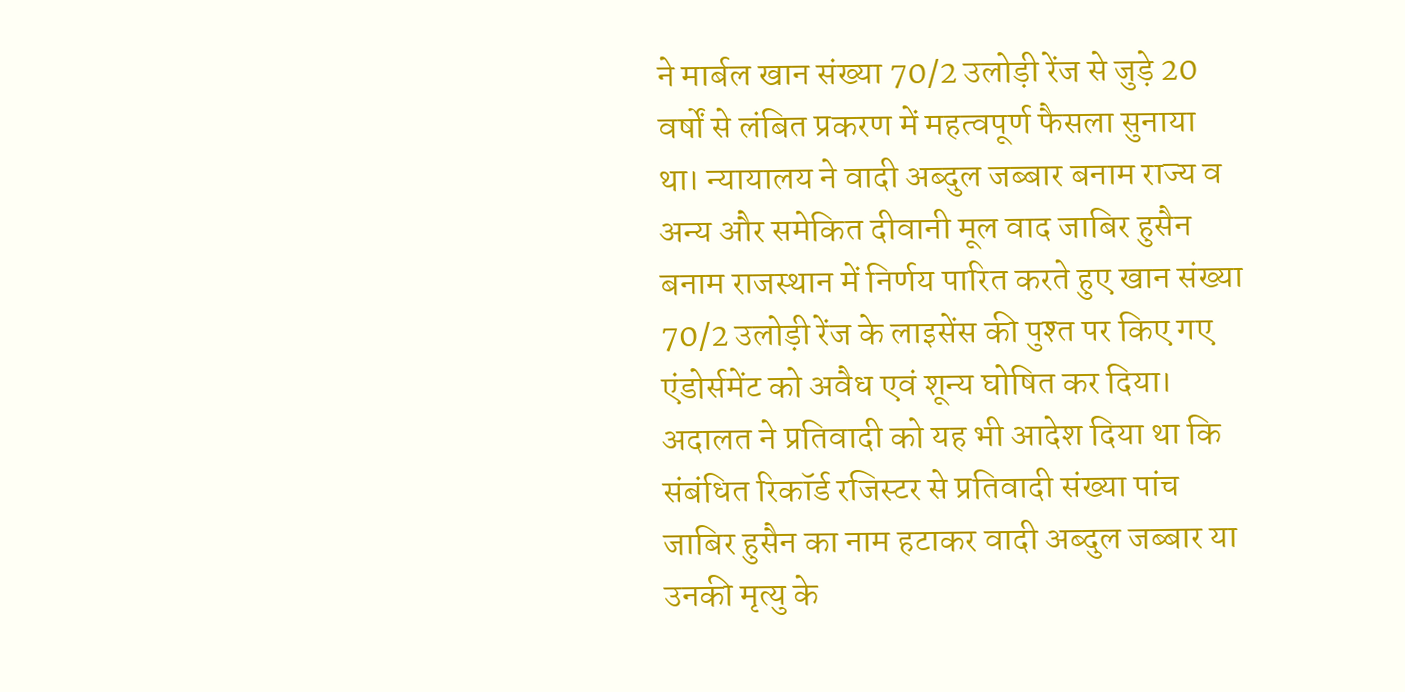ने मार्बल खान संख्या 70/2 उलोड़ी रेंज से जुड़े 20 वर्षों से लंबित प्रकरण में महत्वपूर्ण फैसला सुनाया था। न्यायालय ने वादी अब्दुल जब्बार बनाम राज्य व अन्य और समेकित दीवानी मूल वाद जाबिर हुसैन बनाम राजस्थान में निर्णय पारित करते हुए खान संख्या 70/2 उलोड़ी रेंज के लाइसेंस की पुश्त पर किए गए एंडोर्समेंट को अवैध एवं शून्य घोषित कर दिया। अदालत ने प्रतिवादी को यह भी आदेश दिया था कि संबंधित रिकॉर्ड रजिस्टर से प्रतिवादी संख्या पांच जाबिर हुसैन का नाम हटाकर वादी अब्दुल जब्बार या उनकी मृत्यु के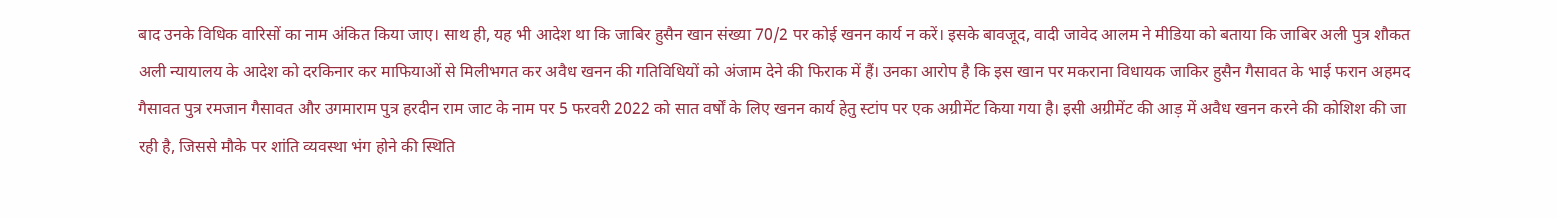बाद उनके विधिक वारिसों का नाम अंकित किया जाए। साथ ही, यह भी आदेश था कि जाबिर हुसैन खान संख्या 70/2 पर कोई खनन कार्य न करें। इसके बावजूद, वादी जावेद आलम ने मीडिया को बताया कि जाबिर अली पुत्र शौकत अली न्यायालय के आदेश को दरकिनार कर माफियाओं से मिलीभगत कर अवैध खनन की गतिविधियों को अंजाम देने की फिराक में हैं। उनका आरोप है कि इस खान पर मकराना विधायक जाकिर हुसैन गैसावत के भाई फरान अहमद गैसावत पुत्र रमजान गैसावत और उगमाराम पुत्र हरदीन राम जाट के नाम पर 5 फरवरी 2022 को सात वर्षों के लिए खनन कार्य हेतु स्टांप पर एक अग्रीमेंट किया गया है। इसी अग्रीमेंट की आड़ में अवैध खनन करने की कोशिश की जा रही है, जिससे मौके पर शांति व्यवस्था भंग होने की स्थिति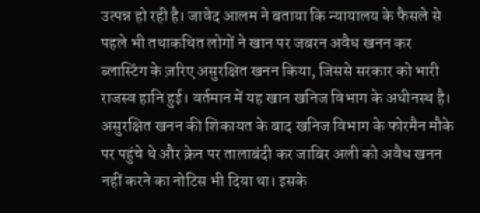उत्पन्न हो रही है। जावेद आलम ने बताया कि न्यायालय के फैसले से पहले भी तथाकथित लोगों ने खान पर जबरन अवैध खनन कर ब्लास्टिंग के ज़रिए असुरक्षित खनन किया, जिससे सरकार को भारी राजस्व हानि हुई। वर्तमान में यह खान खनिज विभाग के अधीनस्थ है। असुरक्षित खनन की शिकायत के बाद खनिज विभाग के फोरमैन मौके पर पहुंचे थे और क्रेन पर तालाबंदी कर जाबिर अली को अवैध खनन नहीं करने का नोटिस भी दिया था। इसके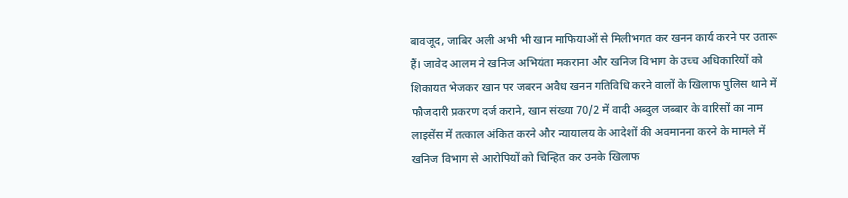बावजूद, जाबिर अली अभी भी खान माफियाओं से मिलीभगत कर खनन कार्य करने पर उतारू हैं। जावेद आलम ने खनिज अभियंता मकराना और खनिज विभाग के उच्च अधिकारियों को शिकायत भेजकर खान पर जबरन अवैध खनन गतिविधि करने वालों के खिलाफ पुलिस थाने में फौजदारी प्रकरण दर्ज कराने, खान संख्या 70/2 में वादी अब्दुल जब्बार के वारिसों का नाम लाइसेंस में तत्काल अंकित करने और न्यायालय के आदेशों की अवमानना करने के मामले में खनिज विभाग से आरोपियों को चिन्हित कर उनके खिलाफ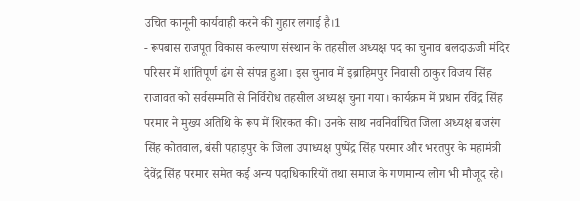उचित कानूनी कार्यवाही करने की गुहार लगाई है।1
- रूपबास राजपूत विकास कल्याण संस्थान के तहसील अध्यक्ष पद का चुनाव बलदाऊजी मंदिर परिसर में शांतिपूर्ण ढंग से संपन्न हुआ। इस चुनाव में इब्राहिमपुर निवासी ठाकुर विजय सिंह राजावत को सर्वसम्मति से निर्विरोध तहसील अध्यक्ष चुना गया। कार्यक्रम में प्रधान रविंद्र सिंह परमार ने मुख्य अतिथि के रूप में शिरकत की। उनके साथ नवनिर्वाचित जिला अध्यक्ष बजरंग सिंह कोतवाल, बंसी पहाड़पुर के जिला उपाध्यक्ष पुष्पेंद्र सिंह परमार और भरतपुर के महामंत्री देवेंद्र सिंह परमार समेत कई अन्य पदाधिकारियों तथा समाज के गणमान्य लोग भी मौजूद रहे।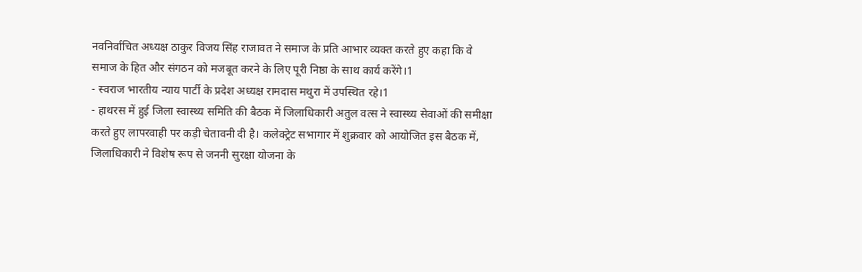नवनिर्वाचित अध्यक्ष ठाकुर विजय सिंह राजावत ने समाज के प्रति आभार व्यक्त करते हुए कहा कि वे समाज के हित और संगठन को मजबूत करने के लिए पूरी निष्ठा के साथ कार्य करेंगे।1
- स्वराज भारतीय न्याय पार्टी के प्रदेश अध्यक्ष रामदास मथुरा में उपस्थित रहे।1
- हाथरस में हुई जिला स्वास्थ्य समिति की बैठक में जिलाधिकारी अतुल वत्स ने स्वास्थ्य सेवाओं की समीक्षा करते हुए लापरवाही पर कड़ी चेतावनी दी है। कलेक्ट्रेट सभागार में शुक्रवार को आयोजित इस बैठक में, जिलाधिकारी ने विशेष रूप से जननी सुरक्षा योजना के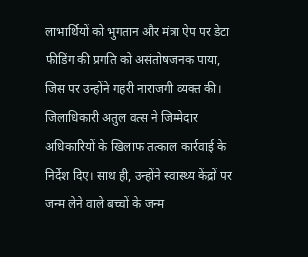लाभार्थियों को भुगतान और मंत्रा ऐप पर डेटा फीडिंग की प्रगति को असंतोषजनक पाया, जिस पर उन्होंने गहरी नाराजगी व्यक्त की। जिलाधिकारी अतुल वत्स ने जिम्मेदार अधिकारियों के खिलाफ तत्काल कार्रवाई के निर्देश दिए। साथ ही, उन्होंने स्वास्थ्य केंद्रों पर जन्म लेने वाले बच्चों के जन्म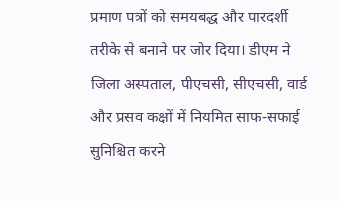प्रमाण पत्रों को समयबद्ध और पारदर्शी तरीके से बनाने पर जोर दिया। डीएम ने जिला अस्पताल, पीएचसी, सीएचसी, वार्ड और प्रसव कक्षों में नियमित साफ-सफाई सुनिश्चित करने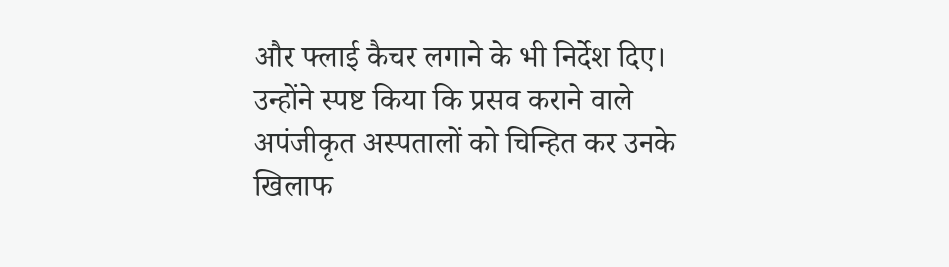और फ्लाई कैचर लगाने के भी निर्देश दिए। उन्होंने स्पष्ट किया कि प्रसव कराने वाले अपंजीकृत अस्पतालों को चिन्हित कर उनके खिलाफ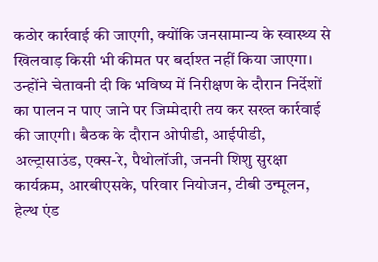कठोर कार्रवाई की जाएगी, क्योंकि जनसामान्य के स्वास्थ्य से खिलवाड़ किसी भी कीमत पर बर्दाश्त नहीं किया जाएगा। उन्होंने चेतावनी दी कि भविष्य में निरीक्षण के दौरान निर्देशों का पालन न पाए जाने पर जिम्मेदारी तय कर सख्त कार्रवाई की जाएगी। बैठक के दौरान ओपीडी, आईपीडी, अल्ट्रासाउंड, एक्स-रे, पैथोलॉजी, जननी शिशु सुरक्षा कार्यक्रम, आरबीएसके, परिवार नियोजन, टीबी उन्मूलन, हेल्थ एंड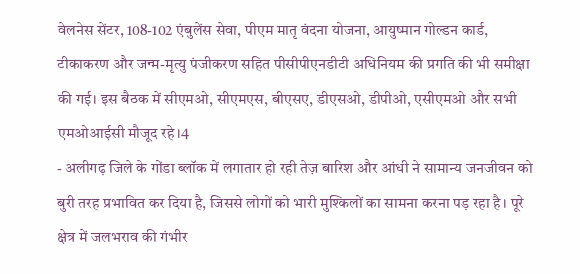वेलनेस सेंटर, 108-102 एंबुलेंस सेवा, पीएम मातृ वंदना योजना, आयुष्मान गोल्डन कार्ड, टीकाकरण और जन्म-मृत्यु पंजीकरण सहित पीसीपीएनडीटी अधिनियम की प्रगति की भी समीक्षा की गई। इस बैठक में सीएमओ, सीएमएस, बीएसए, डीएसओ, डीपीओ, एसीएमओ और सभी एमओआईसी मौजूद रहे।4
- अलीगढ़ जिले के गोंडा ब्लॉक में लगातार हो रही तेज़ बारिश और आंधी ने सामान्य जनजीवन को बुरी तरह प्रभावित कर दिया है, जिससे लोगों को भारी मुश्किलों का सामना करना पड़ रहा है। पूरे क्षेत्र में जलभराव की गंभीर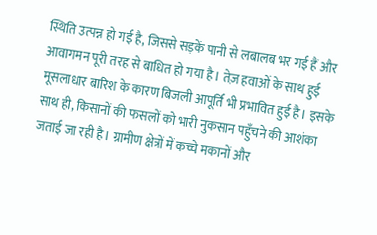स्थिति उत्पन्न हो गई है, जिससे सड़कें पानी से लबालब भर गई हैं और आवागमन पूरी तरह से बाधित हो गया है। तेज़ हवाओं के साथ हुई मूसलाधार बारिश के कारण बिजली आपूर्ति भी प्रभावित हुई है। इसके साथ ही, किसानों की फसलों को भारी नुकसान पहुँचने की आशंका जताई जा रही है। ग्रामीण क्षेत्रों में कच्चे मकानों और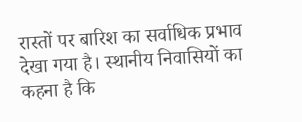रास्तों पर बारिश का सर्वाधिक प्रभाव देखा गया है। स्थानीय निवासियों का कहना है कि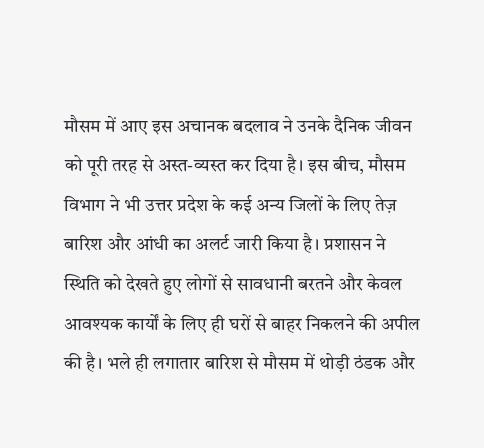मौसम में आए इस अचानक बदलाव ने उनके दैनिक जीवन को पूरी तरह से अस्त-व्यस्त कर दिया है। इस बीच, मौसम विभाग ने भी उत्तर प्रदेश के कई अन्य जिलों के लिए तेज़ बारिश और आंधी का अलर्ट जारी किया है। प्रशासन ने स्थिति को देखते हुए लोगों से सावधानी बरतने और केवल आवश्यक कार्यों के लिए ही घरों से बाहर निकलने की अपील की है। भले ही लगातार बारिश से मौसम में थोड़ी ठंडक और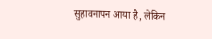सुहावनापन आया है, लेकिन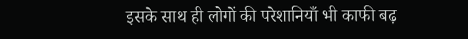इसके साथ ही लोगों की परेशानियाँ भी काफी बढ़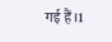गई हैं।1